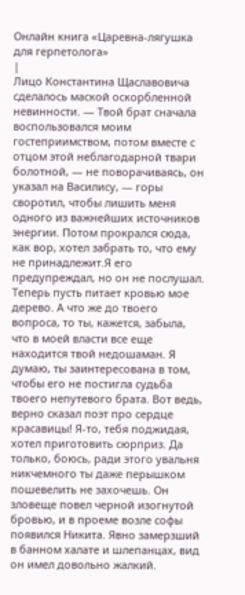Онлайн книга «Царевна-лягушка для герпетолога»
|
Лицо Константина Щаславовича сделалось маской оскорбленной невинности. — Твой брат сначала воспользовался моим гостеприимством, потом вместе с отцом этой неблагодарной твари болотной, — не поворачиваясь, он указал на Василису, — горы своротил, чтобы лишить меня одного из важнейших источников энергии. Потом прокрался сюда, как вор, хотел забрать то, что ему не принадлежит.Я его предупреждал, но он не послушал. Теперь пусть питает кровью мое дерево. А что же до твоего вопроса, то ты, кажется, забыла, что в моей власти все еще находится твой недошаман. Я думаю, ты заинтересована в том, чтобы его не постигла судьба твоего непутевого брата. Вот ведь, верно сказал поэт про сердце красавицы! Я-то, тебя поджидая, хотел приготовить сюрприз. Да только, боюсь, ради этого увальня никчемного ты даже перышком пошевелить не захочешь. Он зловеще повел черной изогнутой бровью, и в проеме возле софы появился Никита. Явно замерзший в банном халате и шлепанцах, вид он имел довольно жалкий.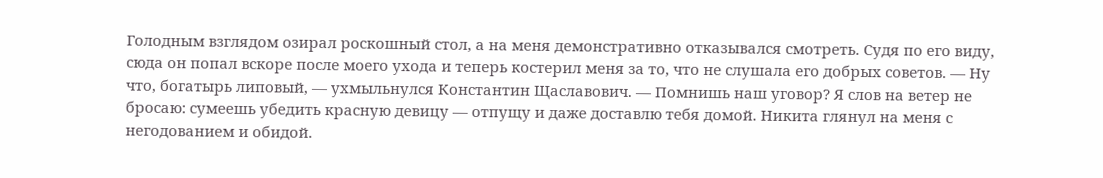Голодным взглядом озирал роскошный стол, а на меня демонстративно отказывался смотреть. Судя по его виду, сюда он попал вскоре после моего ухода и теперь костерил меня за то, что не слушала его добрых советов. — Ну что, богатырь липовый, — ухмыльнулся Константин Щаславович. — Помнишь наш уговор? Я слов на ветер не бросаю: сумеешь убедить красную девицу — отпущу и даже доставлю тебя домой. Никита глянул на меня с негодованием и обидой.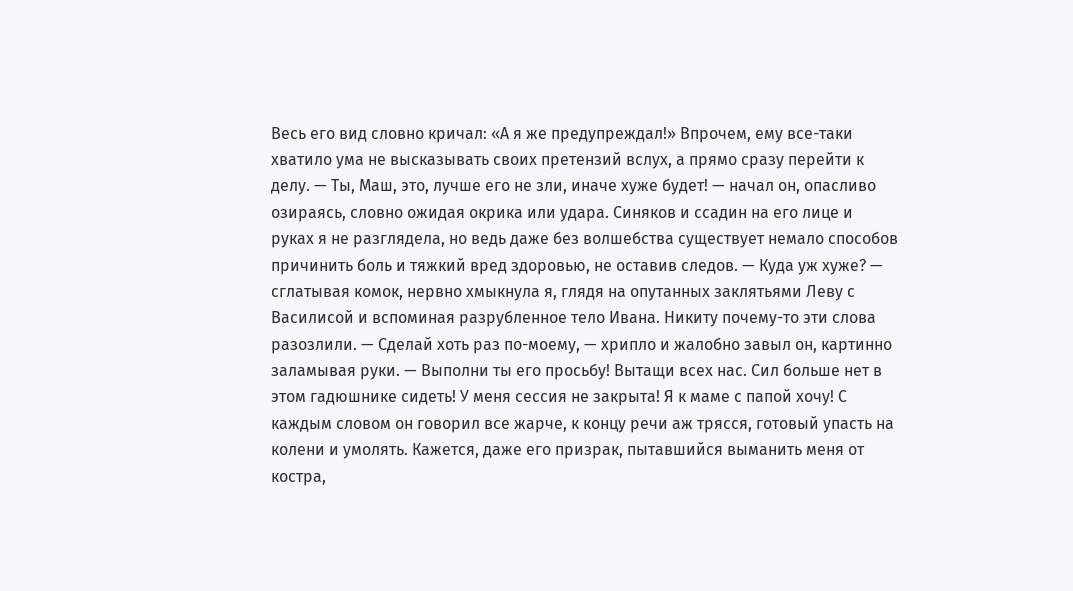Весь его вид словно кричал: «А я же предупреждал!» Впрочем, ему все-таки хватило ума не высказывать своих претензий вслух, а прямо сразу перейти к делу. — Ты, Маш, это, лучше его не зли, иначе хуже будет! — начал он, опасливо озираясь, словно ожидая окрика или удара. Синяков и ссадин на его лице и руках я не разглядела, но ведь даже без волшебства существует немало способов причинить боль и тяжкий вред здоровью, не оставив следов. — Куда уж хуже? — сглатывая комок, нервно хмыкнула я, глядя на опутанных заклятьями Леву с Василисой и вспоминая разрубленное тело Ивана. Никиту почему-то эти слова разозлили. — Сделай хоть раз по-моему, — хрипло и жалобно завыл он, картинно заламывая руки. — Выполни ты его просьбу! Вытащи всех нас. Сил больше нет в этом гадюшнике сидеть! У меня сессия не закрыта! Я к маме с папой хочу! С каждым словом он говорил все жарче, к концу речи аж трясся, готовый упасть на колени и умолять. Кажется, даже его призрак, пытавшийся выманить меня от костра,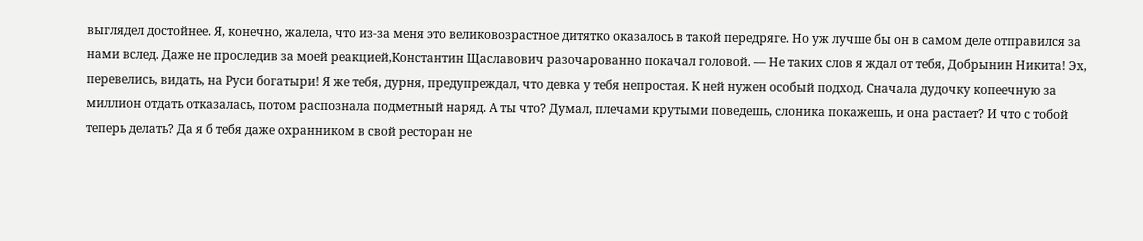выглядел достойнее. Я, конечно, жалела, что из-за меня это великовозрастное дитятко оказалось в такой передряге. Но уж лучше бы он в самом деле отправился за нами вслед. Даже не проследив за моей реакцией,Константин Щаславович разочарованно покачал головой. — Не таких слов я ждал от тебя, Добрынин Никита! Эх, перевелись, видать, на Руси богатыри! Я же тебя, дурня, предупреждал, что девка у тебя непростая. К ней нужен особый подход. Сначала дудочку копеечную за миллион отдать отказалась, потом распознала подметный наряд. А ты что? Думал, плечами крутыми поведешь, слоника покажешь, и она растает? И что с тобой теперь делать? Да я б тебя даже охранником в свой ресторан не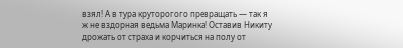взял! А в тура круторогого превращать — так я ж не вздорная ведьма Маринка! Оставив Никиту дрожать от страха и корчиться на полу от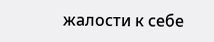жалости к себе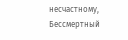несчастному, Бессмертный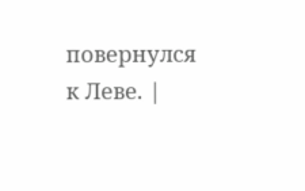повернулся к Леве. |